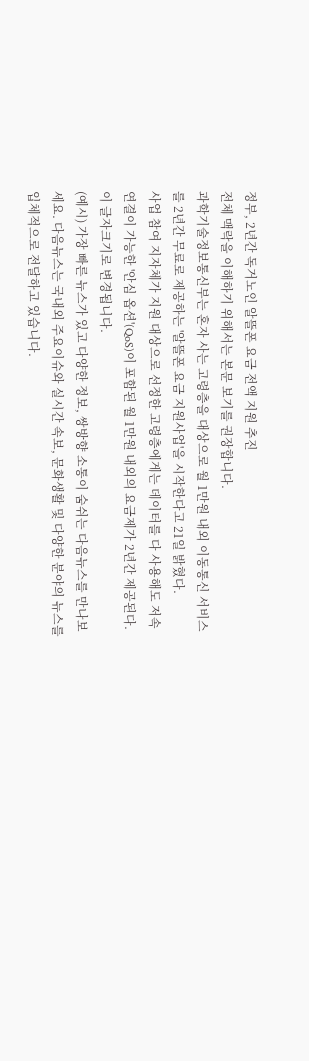정부, 2년간 독거노인 알뜰폰 요금 전액 지원 추진
전체 맥락을 이해하기 위해서는 본문 보기를 권장합니다.
과학기술정보통신부는 혼자 사는 고령층을 대상으로 월 1만원 내외 이동통신 서비스를 2년간 무료로 제공하는 '알뜰폰 요금 지원사업'을 시작한다고 21일 밝혔다.
사업 참여 지자체가 지원 대상으로 선정한 고령층에게는 데이터를 다 사용해도 저속 연결이 가능한 '안심 옵션'(QoS)이 포함된 월 1만원 내외의 요금제가 2년간 제공된다.
이 글자크기로 변경됩니다.
(예시) 가장 빠른 뉴스가 있고 다양한 정보, 쌍방향 소통이 숨쉬는 다음뉴스를 만나보세요. 다음뉴스는 국내외 주요이슈와 실시간 속보, 문화생활 및 다양한 분야의 뉴스를 입체적으로 전달하고 있습니다.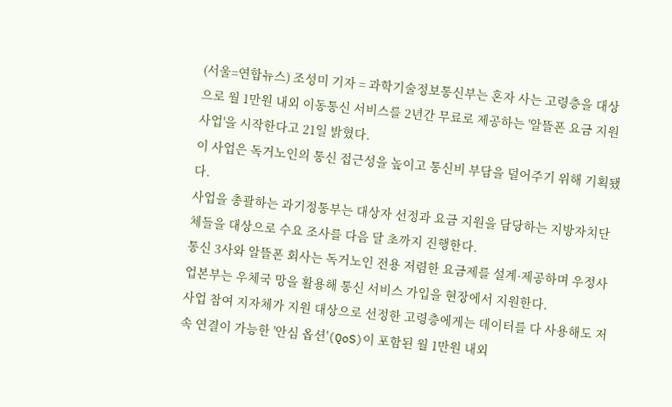(서울=연합뉴스) 조성미 기자 = 과학기술정보통신부는 혼자 사는 고령층을 대상으로 월 1만원 내외 이동통신 서비스를 2년간 무료로 제공하는 '알뜰폰 요금 지원사업'을 시작한다고 21일 밝혔다.
이 사업은 독거노인의 통신 접근성을 높이고 통신비 부담을 덜어주기 위해 기획됐다.
사업을 총괄하는 과기정통부는 대상자 선정과 요금 지원을 담당하는 지방자치단체들을 대상으로 수요 조사를 다음 달 초까지 진행한다.
통신 3사와 알뜰폰 회사는 독거노인 전용 저렴한 요금제를 설계·제공하며 우정사업본부는 우체국 망을 활용해 통신 서비스 가입을 현장에서 지원한다.
사업 참여 지자체가 지원 대상으로 선정한 고령층에게는 데이터를 다 사용해도 저속 연결이 가능한 '안심 옵션'(QoS)이 포함된 월 1만원 내외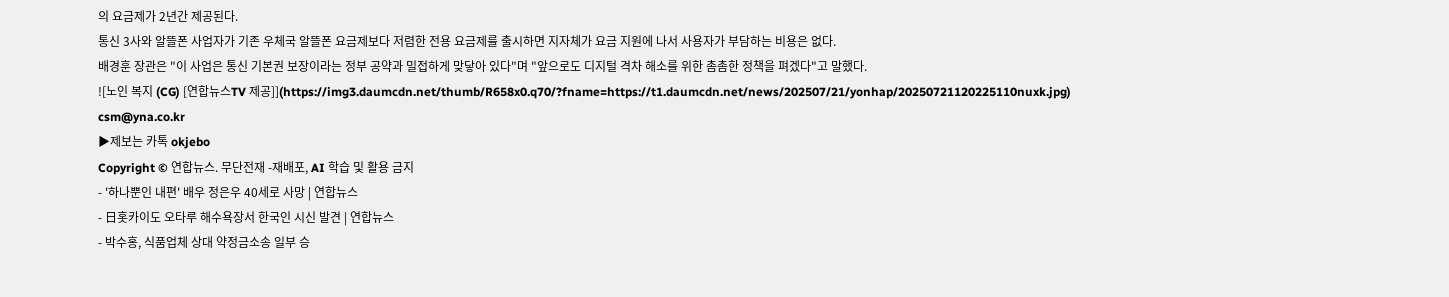의 요금제가 2년간 제공된다.
통신 3사와 알뜰폰 사업자가 기존 우체국 알뜰폰 요금제보다 저렴한 전용 요금제를 출시하면 지자체가 요금 지원에 나서 사용자가 부담하는 비용은 없다.
배경훈 장관은 "이 사업은 통신 기본권 보장이라는 정부 공약과 밀접하게 맞닿아 있다"며 "앞으로도 디지털 격차 해소를 위한 촘촘한 정책을 펴겠다"고 말했다.
![노인 복지 (CG) [연합뉴스TV 제공]](https://img3.daumcdn.net/thumb/R658x0.q70/?fname=https://t1.daumcdn.net/news/202507/21/yonhap/20250721120225110nuxk.jpg)
csm@yna.co.kr
▶제보는 카톡 okjebo
Copyright © 연합뉴스. 무단전재 -재배포, AI 학습 및 활용 금지
- '하나뿐인 내편' 배우 정은우 40세로 사망 | 연합뉴스
- 日홋카이도 오타루 해수욕장서 한국인 시신 발견 | 연합뉴스
- 박수홍, 식품업체 상대 약정금소송 일부 승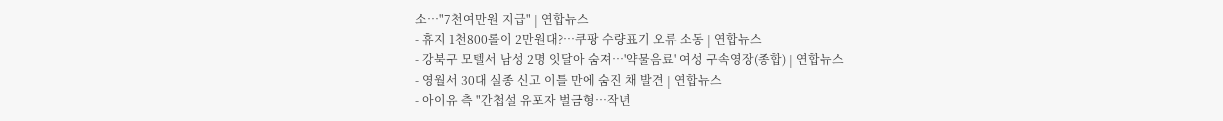소…"7천여만원 지급" | 연합뉴스
- 휴지 1천800롤이 2만원대?…쿠팡 수량표기 오류 소동 | 연합뉴스
- 강북구 모텔서 남성 2명 잇달아 숨져…'약물음료' 여성 구속영장(종합) | 연합뉴스
- 영월서 30대 실종 신고 이틀 만에 숨진 채 발견 | 연합뉴스
- 아이유 측 "간첩설 유포자 벌금형…작년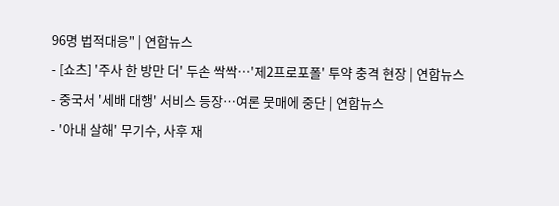96명 법적대응" | 연합뉴스
- [쇼츠] '주사 한 방만 더' 두손 싹싹…'제2프로포폴' 투약 충격 현장 | 연합뉴스
- 중국서 '세배 대행' 서비스 등장…여론 뭇매에 중단 | 연합뉴스
- '아내 살해' 무기수, 사후 재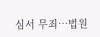심서 무죄…법원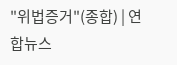"위법증거"(종합) | 연합뉴스